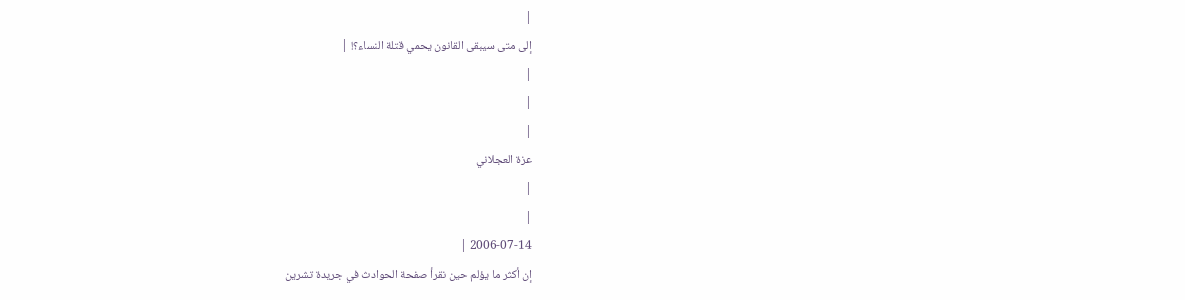|
إلى متى سيبقى القانون يحمي قتلة النساء؟! |
|
|
|
عزة العجلاني
|
|
2006-07-14 |
إن أكثر ما يؤلم حين نقرأ صفحة الحوادث في جريدة تشرين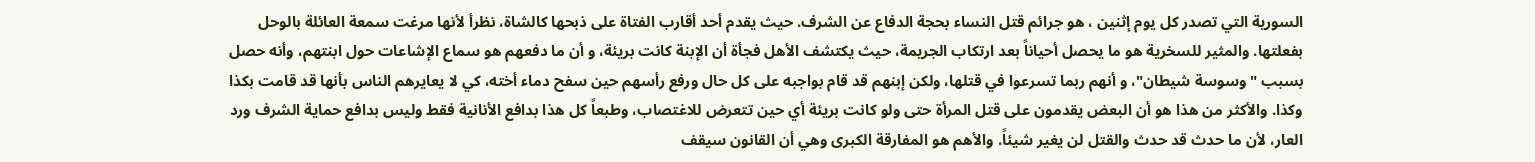السورية التي تصدر كل يوم إثنين ، هو جرائم قتل النساء بحجة الدفاع عن الشرف. حيث يقدم أحد أقارب الفتاة على ذبحها كالشاة، نظرأ لأنها مرغت سمعة العائلة بالوحل بفعلتها. والمثير للسخرية هو ما يحصل أحياناً بعد ارتكاب الجريمة، حيث يكتشف الأهل فجأة أن الإبنة كانت بريئة، و أن ما دفعهم هو سماع الإشاعات حول ابنتهم، وأنه حصل بسبب "وسوسة شيطان"، و أنهم ربما تسرعوا في قتلها، ولكن إبنهم قد قام بواجبه على كل حال ورفع رأسهم حين سفح دماء أخته، كي لا يعايرهم الناس بأنها قد قامت بكذا وكذا. والأكثر من هذا هو أن البعض يقدمون على قتل المرأة حتى ولو كانت بريئة أي حين تتعرض للاغتصاب، وطبعاً كل هذا بدافع الأنانية فقط وليس بدافع حماية الشرف ورد العار، لأن ما حدث قد حدث والقتل لن يغير شيئاً. والأهم هو المفارقة الكبرى وهي أن القانون سيقف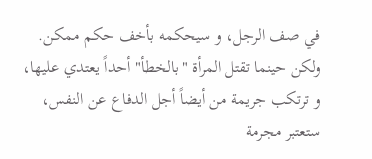في صف الرجل، و سيحكمه بأخف حكم ممكن. ولكن حينما تقتل المرأة "بالخطأ" أحداً يعتدي عليها، و ترتكب جريمة من أيضاً أجل الدفاع عن النفس، ستعتبر مجرمة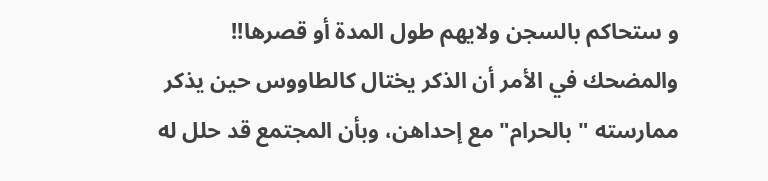و ستحاكم بالسجن ولايهم طول المدة أو قصرها!! والمضحك في الأمر أن الذكر يختال كالطاووس حين يذكر ممارسته " بالحرام" مع إحداهن، وبأن المجتمع قد حلل له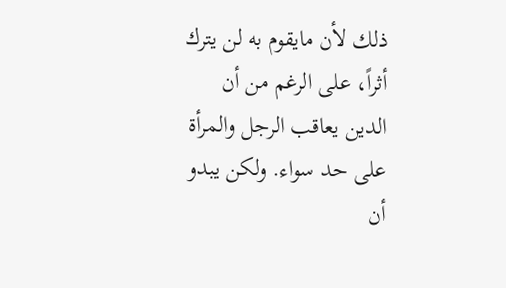ذلك لأن مايقوم به لن يترك أثراً، على الرغم من أن الدين يعاقب الرجل والمرأة على حد سواء. ولكن يبدو أن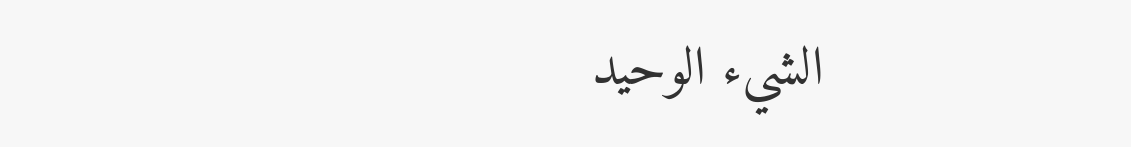الشيء الوحيد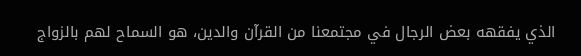الذي يفقهه بعض الرجال في مجتمعنا من القرآن والدين، هو السماح لهم بالزواج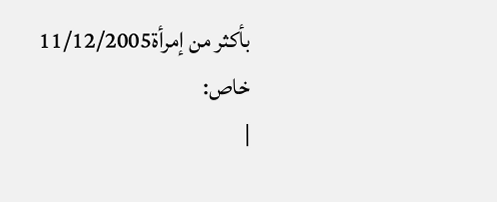بأكثر من إمرأة11/12/2005 خاص:
|